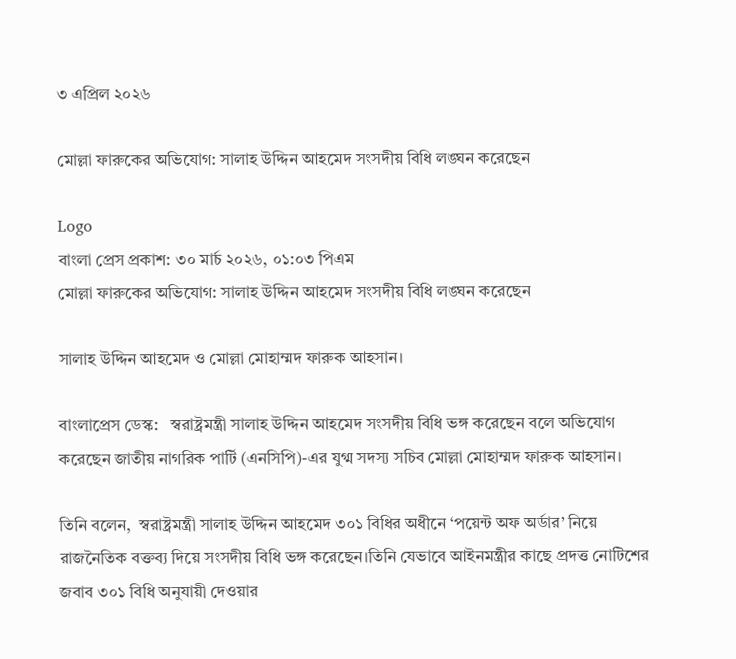৩ এপ্রিল ২০২৬

মোল্লা ফারুকের অভিযোগ: সালাহ উদ্দিন আহমেদ সংসদীয় বিধি লঙ্ঘন করেছেন

Logo
বাংলা প্রেস প্রকাশ: ৩০ মার্চ ২০২৬, ০১:০৩ পিএম
মোল্লা ফারুকের অভিযোগ: সালাহ উদ্দিন আহমেদ সংসদীয় বিধি লঙ্ঘন করেছেন

সালাহ উদ্দিন আহমেদ ও মোল্লা মোহাম্মদ ফারুক আহসান।

বাংলাপ্রেস ডেস্ক:   স্বরাষ্ট্রমন্ত্রী সালাহ উদ্দিন আহমেদ সংসদীয় বিধি ভঙ্গ করেছেন বলে অভিযোগ করেছেন জাতীয় নাগরিক পার্টি (এনসিপি)-এর যুগ্ম সদস্য সচিব মোল্লা মোহাম্মদ ফারুক আহসান।

তিনি বলেন,  স্বরাষ্ট্রমন্ত্রী সালাহ উদ্দিন আহমেদ ৩০১ বিধির অধীনে ‘পয়েন্ট অফ অর্ডার’ নিয়ে রাজনৈতিক বক্তব্য দিয়ে সংসদীয় বিধি ভঙ্গ করেছেন।তিনি যেভাবে আইনমন্ত্রীর কাছে প্রদত্ত নোটিশের জবাব ৩০১ বিধি অনুযায়ী দেওয়ার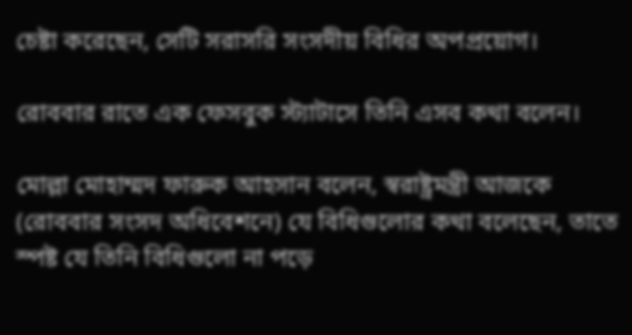চেষ্টা করেছেন, সেটি সরাসরি সংসদীয় বিধির অপপ্রয়োগ।

রোববার রাতে এক ফেসবুক স্ট্যাটাসে তিনি এসব কথা বলেন।

মোল্লা মোহাম্মদ ফারুক আহসান বলেন, স্বরাষ্ট্রমন্ত্রী আজকে (রোববার সংসদ অধিবেশনে) যে বিধিগুলোর কথা বলেছেন, তাতে স্পষ্ট যে তিনি বিধিগুলো না পড়ে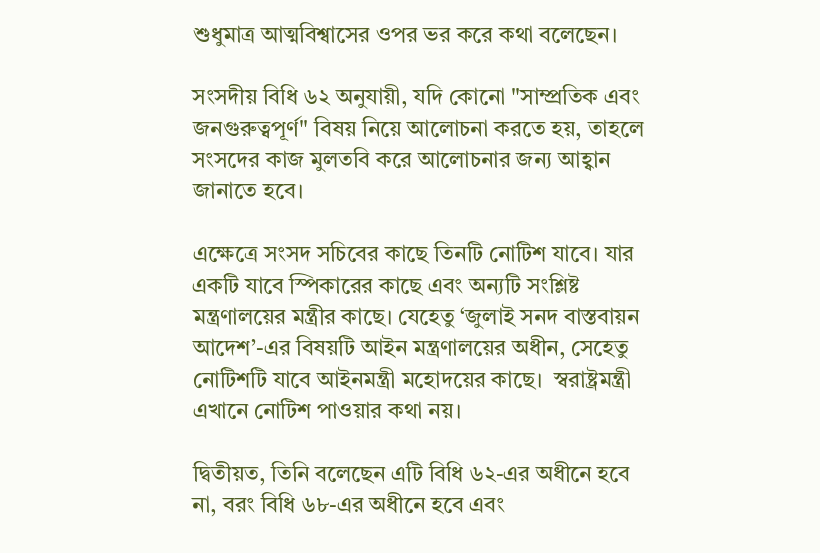শুধুমাত্র আত্মবিশ্বাসের ওপর ভর করে কথা বলেছেন।

সংসদীয় বিধি ৬২ অনুযায়ী, যদি কোনো "সাম্প্রতিক এবং জনগুরুত্বপূর্ণ" বিষয় নিয়ে আলোচনা করতে হয়, তাহলে সংসদের কাজ মুলতবি করে আলোচনার জন্য আহ্বান জানাতে হবে।

এক্ষেত্রে সংসদ সচিবের কাছে তিনটি নোটিশ যাবে। যার একটি যাবে স্পিকারের কাছে এবং অন্যটি সংশ্লিষ্ট মন্ত্রণালয়ের মন্ত্রীর কাছে। যেহেতু ‘জুলাই সনদ বাস্তবায়ন আদেশ’-এর বিষয়টি আইন মন্ত্রণালয়ের অধীন, সেহেতু নোটিশটি যাবে আইনমন্ত্রী মহোদয়ের কাছে।  স্বরাষ্ট্রমন্ত্রী এখানে নোটিশ পাওয়ার কথা নয়।

দ্বিতীয়ত, তিনি বলেছেন এটি বিধি ৬২-এর অধীনে হবে না, বরং বিধি ৬৮-এর অধীনে হবে এবং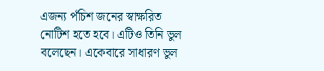এজন্য পঁচিশ জনের স্বাক্ষরিত নোটিশ হতে হবে। এটিও তিনি ভুল বলেছেন। একেবারে সাধারণ ভুল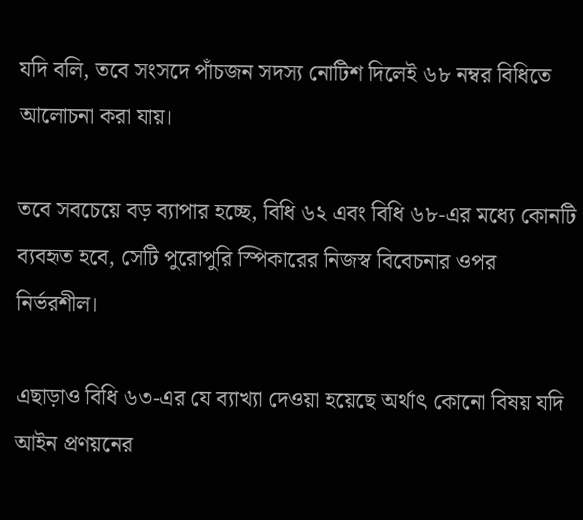যদি বলি, তবে সংসদে পাঁচজন সদস্য নোটিশ দিলেই ৬৮ নম্বর বিধিতে আলোচনা করা যায়।

তবে সবচেয়ে বড় ব্যাপার হচ্ছে, বিধি ৬২ এবং বিধি ৬৮-এর মধ্যে কোনটি ব্যবহৃত হবে, সেটি পুরোপুরি স্পিকারের নিজস্ব বিবেচনার ওপর নির্ভরশীল।

এছাড়াও বিধি ৬৩-এর যে ব্যাখ্যা দেওয়া হয়েছে অর্থাৎ কোনো বিষয় যদি আইন প্রণয়নের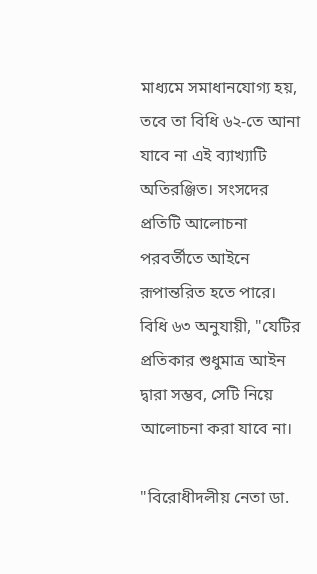মাধ্যমে সমাধানযোগ্য হয়, তবে তা বিধি ৬২-তে আনা যাবে না এই ব্যাখ্যাটি অতিরঞ্জিত। সংসদের প্রতিটি আলোচনা পরবর্তীতে আইনে রূপান্তরিত হতে পারে। বিধি ৬৩ অনুযায়ী, "যেটির প্রতিকার শুধুমাত্র আইন দ্বারা সম্ভব, সেটি নিয়ে আলোচনা করা যাবে না।

"বিরোধীদলীয় নেতা ডা.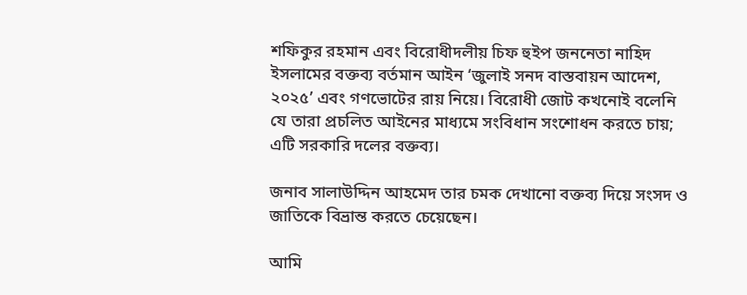শফিকুর রহমান এবং বিরোধীদলীয় চিফ হুইপ জননেতা নাহিদ ইসলামের বক্তব্য বর্তমান আইন ‘জুলাই সনদ বাস্তবায়ন আদেশ, ২০২৫’ এবং গণভোটের রায় নিয়ে। বিরোধী জোট কখনোই বলেনি যে তারা প্রচলিত আইনের মাধ্যমে সংবিধান সংশোধন করতে চায়; এটি সরকারি দলের বক্তব্য।

জনাব সালাউদ্দিন আহমেদ তার চমক দেখানো বক্তব্য দিয়ে সংসদ ও জাতিকে বিভ্রান্ত করতে চেয়েছেন।

আমি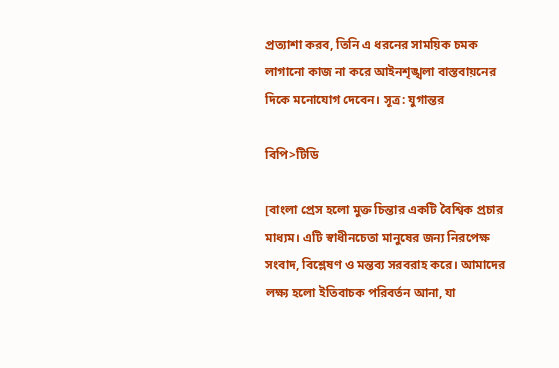প্রত্যাশা করব, তিনি এ ধরনের সাময়িক চমক লাগানো কাজ না করে আইনশৃঙ্খলা বাস্তবায়নের দিকে মনোযোগ দেবেন। সূত্র: যুগান্তর

বিপি>টিডি

[বাংলা প্রেস হলো মুক্ত চিন্তার একটি বৈশ্বিক প্রচার মাধ্যম। এটি স্বাধীনচেতা মানুষের জন্য নিরপেক্ষ সংবাদ, বিশ্লেষণ ও মন্তব্য সরবরাহ করে। আমাদের লক্ষ্য হলো ইতিবাচক পরিবর্তন আনা, যা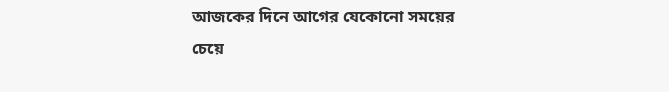আজকের দিনে আগের যেকোনো সময়ের চেয়ে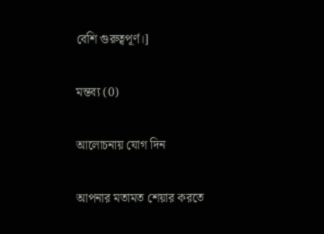বেশি গুরুত্বপূর্ণ।]

মন্তব্য (0)

আলোচনায় যোগ দিন

আপনার মতামত শেয়ার করতে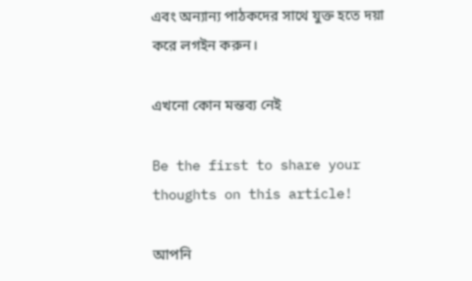এবং অন্যান্য পাঠকদের সাথে যুক্ত হতে দয়া করে লগইন করুন।

এখনো কোন মন্তব্য নেই

Be the first to share your thoughts on this article!

আপনি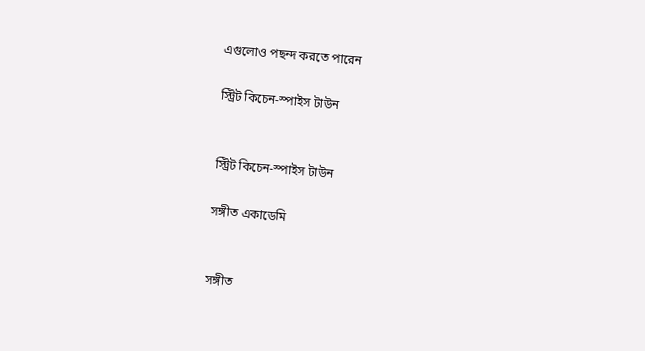এগুলোও পছন্দ করতে পারেন

স্ট্রিট কিচেন-স্পাইস টাউন


স্ট্রিট কিচেন-স্পাইস টাউন

সঙ্গীত একাডেমি


সঙ্গীত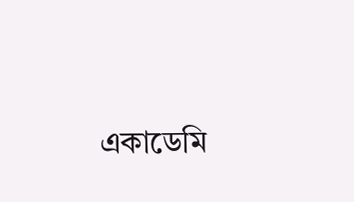একাডেমি